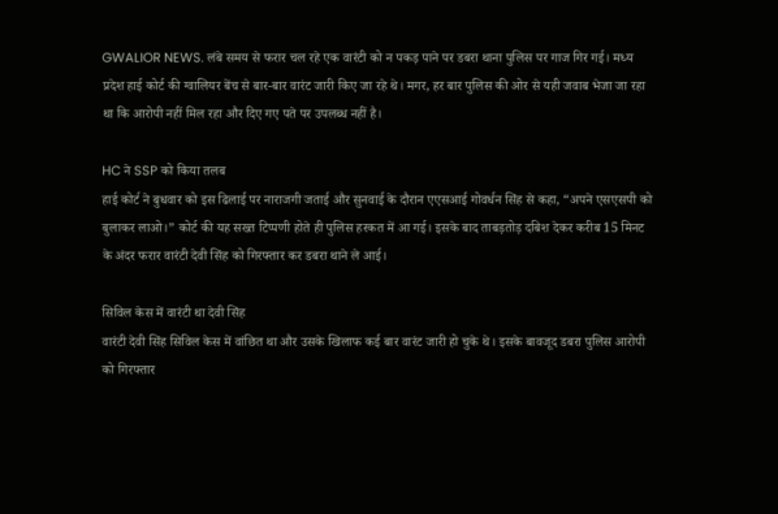GWALIOR NEWS. लंबे समय से फरार चल रहे एक वारंटी को न पकड़ पाने पर डबरा थाना पुलिस पर गाज गिर गई। मध्य प्रदेश हाई कोर्ट की ग्वालियर बेंच से बार-बार वारंट जारी किए जा रहे थे। मगर, हर बार पुलिस की ओर से यही जवाब भेजा जा रहा था कि आरोपी नहीं मिल रहा और दिए गए पते पर उपलब्ध नहीं है।

HC ने SSP को किया तलब
हाई कोर्ट ने बुधवार को इस ढिलाई पर नाराजगी जताई और सुनवाई के दौरान एएसआई गोवर्धन सिंह से कहा, “अपने एसएसपी को बुलाकर लाओ।” कोर्ट की यह सख्त टिप्पणी होते ही पुलिस हरकत में आ गई। इसके बाद ताबड़तोड़ दबिश देकर करीब 15 मिनट के अंदर फरार वारंटी देवी सिंह को गिरफ्तार कर डबरा थाने ले आई।

सिविल केस में वारंटी था देवी सिंह
वारंटी देवी सिंह सिविल केस में वांछित था और उसके खिलाफ कई बार वारंट जारी हो चुके थे। इसके बावजूद डबरा पुलिस आरोपी को गिरफ्तार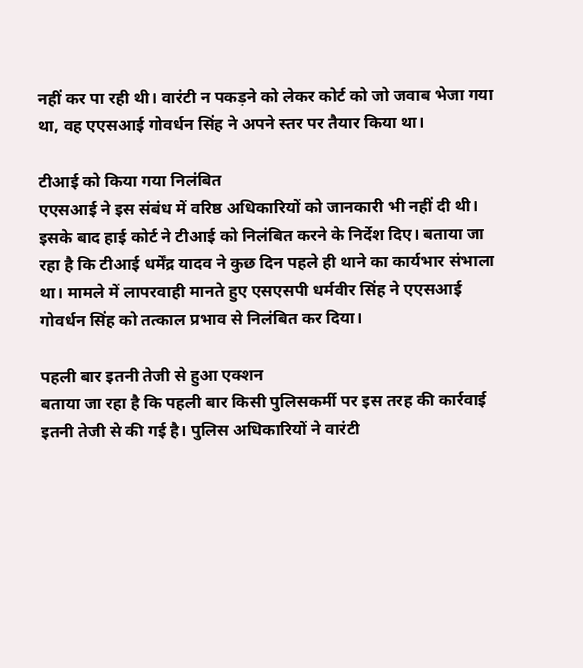नहीं कर पा रही थी। वारंटी न पकड़ने को लेकर कोर्ट को जो जवाब भेजा गया था, वह एएसआई गोवर्धन सिंह ने अपने स्तर पर तैयार किया था।

टीआई को किया गया निलंबित
एएसआई ने इस संबंध में वरिष्ठ अधिकारियों को जानकारी भी नहीं दी थी। इसके बाद हाई कोर्ट ने टीआई को निलंबित करने के निर्देश दिए। बताया जा रहा है कि टीआई धर्मेंद्र यादव ने कुछ दिन पहले ही थाने का कार्यभार संभाला था। मामले में लापरवाही मानते हुए एसएसपी धर्मवीर सिंह ने एएसआई गोवर्धन सिंह को तत्काल प्रभाव से निलंबित कर दिया।

पहली बार इतनी तेजी से हुआ एक्शन
बताया जा रहा है कि पहली बार किसी पुलिसकर्मी पर इस तरह की कार्रवाई इतनी तेजी से की गई है। पुलिस अधिकारियों ने वारंटी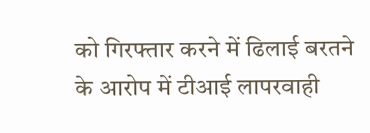को गिरफ्तार करने में ढिलाई बरतने के आरोप में टीआई लापरवाही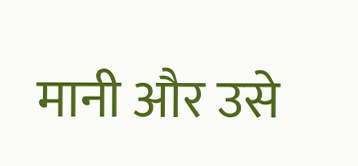मानी और उसे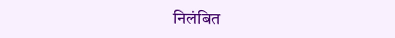निलंबित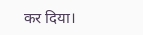कर दिया।